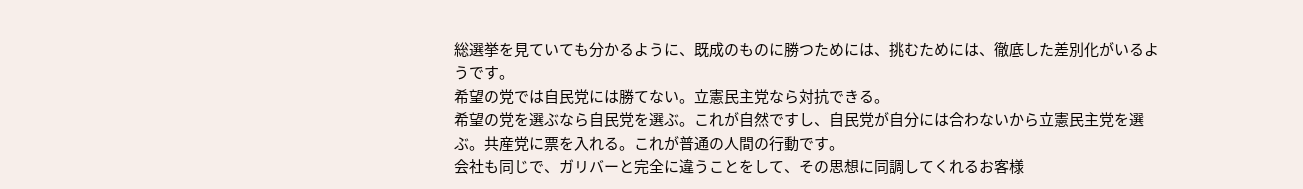総選挙を見ていても分かるように、既成のものに勝つためには、挑むためには、徹底した差別化がいるようです。
希望の党では自民党には勝てない。立憲民主党なら対抗できる。
希望の党を選ぶなら自民党を選ぶ。これが自然ですし、自民党が自分には合わないから立憲民主党を選ぶ。共産党に票を入れる。これが普通の人間の行動です。
会社も同じで、ガリバーと完全に違うことをして、その思想に同調してくれるお客様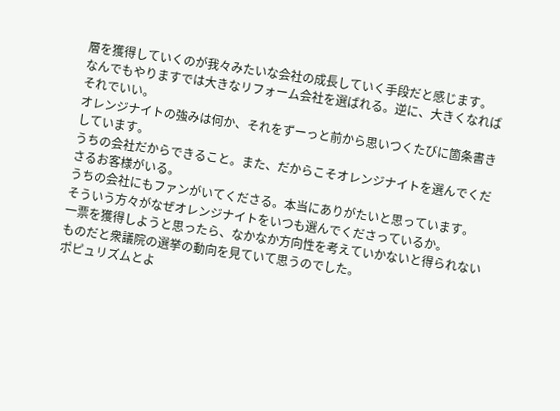層を獲得していくのが我々みたいな会社の成長していく手段だと感じます。
なんでもやりますでは大きなリフォーム会社を選ばれる。逆に、大きくなればそれでいい。
オレンジナイトの強みは何か、それをずーっと前から思いつくたびに箇条書きしています。
うちの会社だからできること。また、だからこそオレンジナイトを選んでくださるお客様がいる。
うちの会社にもファンがいてくださる。本当にありがたいと思っています。
そういう方々がなぜオレンジナイトをいつも選んでくださっているか。
一票を獲得しようと思ったら、なかなか方向性を考えていかないと得られないものだと衆議院の選挙の動向を見ていて思うのでした。
ポピュリズムとよ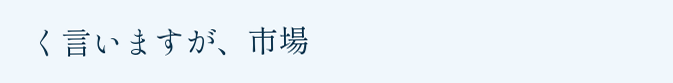く言いますが、市場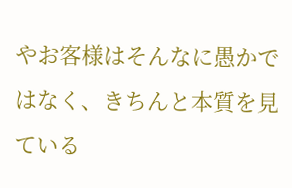やお客様はそんなに愚かではなく、きちんと本質を見ている